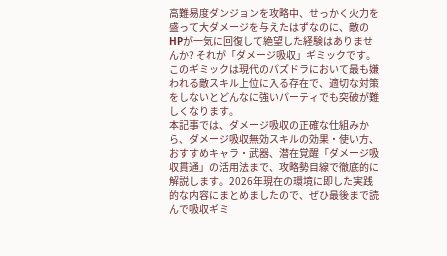高難易度ダンジョンを攻略中、せっかく火力を盛って大ダメージを与えたはずなのに、敵のHPが一気に回復して絶望した経験はありませんか? それが「ダメージ吸収」ギミックです。このギミックは現代のパズドラにおいて最も嫌われる敵スキル上位に入る存在で、適切な対策をしないとどんなに強いパーティでも突破が難しくなります。
本記事では、ダメージ吸収の正確な仕組みから、ダメージ吸収無効スキルの効果・使い方、おすすめキャラ・武器、潜在覚醒「ダメージ吸収貫通」の活用法まで、攻略勢目線で徹底的に解説します。2026年現在の環境に即した実践的な内容にまとめましたので、ぜひ最後まで読んで吸収ギミ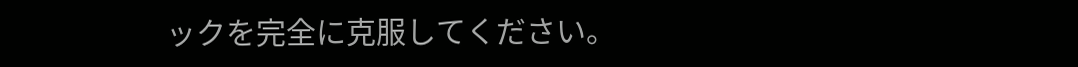ックを完全に克服してください。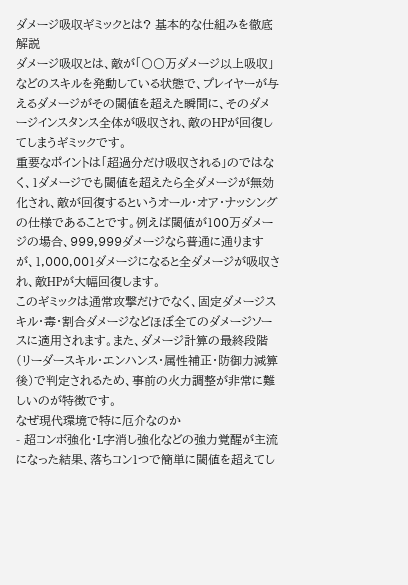ダメージ吸収ギミックとは? 基本的な仕組みを徹底解説
ダメージ吸収とは、敵が「〇〇万ダメージ以上吸収」などのスキルを発動している状態で、プレイヤーが与えるダメージがその閾値を超えた瞬間に、そのダメージインスタンス全体が吸収され、敵のHPが回復してしまうギミックです。
重要なポイントは「超過分だけ吸収される」のではなく、1ダメージでも閾値を超えたら全ダメージが無効化され、敵が回復するというオール・オア・ナッシングの仕様であることです。例えば閾値が100万ダメージの場合、999,999ダメージなら普通に通りますが、1,000,001ダメージになると全ダメージが吸収され、敵HPが大幅回復します。
このギミックは通常攻撃だけでなく、固定ダメージスキル・毒・割合ダメージなどほぼ全てのダメージソースに適用されます。また、ダメージ計算の最終段階(リーダースキル・エンハンス・属性補正・防御力減算後)で判定されるため、事前の火力調整が非常に難しいのが特徴です。
なぜ現代環境で特に厄介なのか
- 超コンボ強化・L字消し強化などの強力覚醒が主流になった結果、落ちコン1つで簡単に閾値を超えてし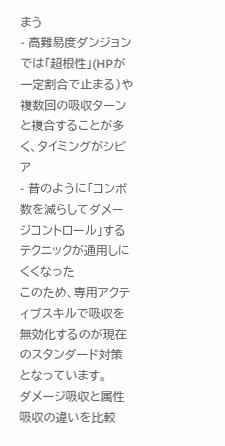まう
- 高難易度ダンジョンでは「超根性」(HPが一定割合で止まる)や複数回の吸収ターンと複合することが多く、タイミングがシビア
- 昔のように「コンボ数を減らしてダメージコントロール」するテクニックが通用しにくくなった
このため、専用アクティブスキルで吸収を無効化するのが現在のスタンダード対策となっています。
ダメージ吸収と属性吸収の違いを比較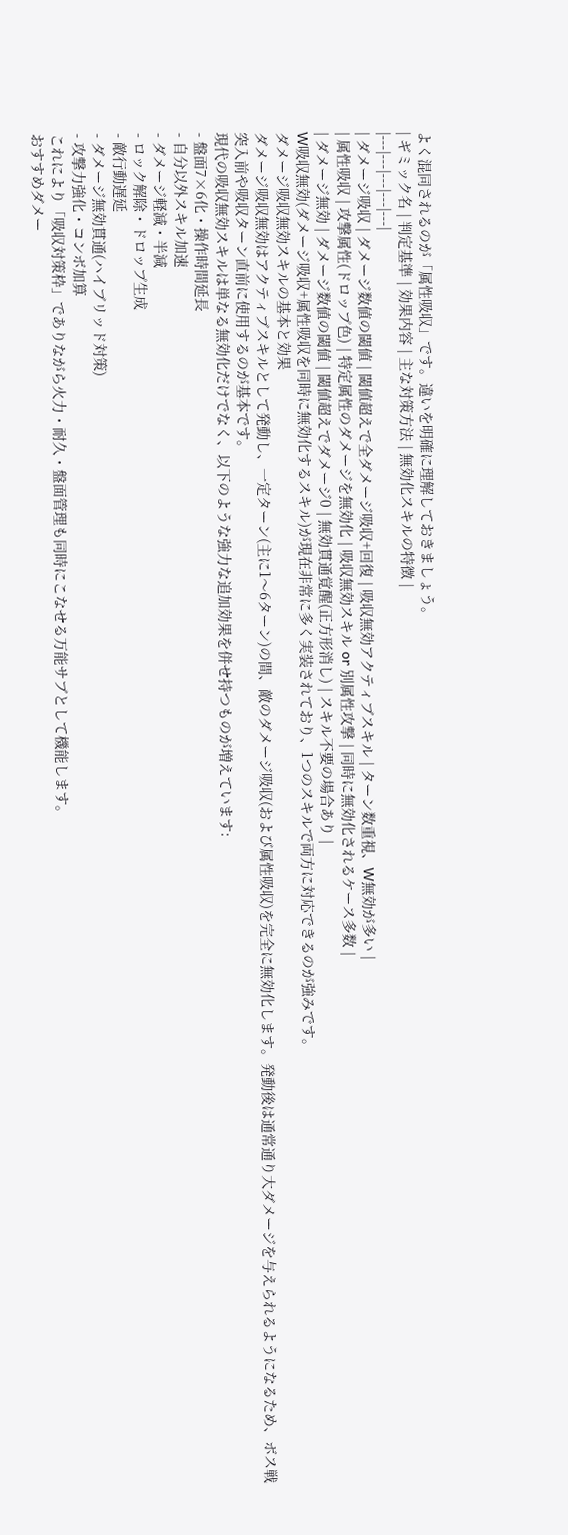よく混同されるのが「属性吸収」です。違いを明確に理解しておきましょう。
| ギミック名 | 判定基準 | 効果内容 | 主な対策方法 | 無効化スキルの特徴 |
|---|---|---|---|---|
| ダメージ吸収 | ダメージ数値の閾値 | 閾値超えで全ダメージ吸収+回復 | 吸収無効アクティブスキル | ターン数重視、W無効が多い |
| 属性吸収 | 攻撃属性(ドロップ色) | 特定属性のダメージを無効化 | 吸収無効スキル or 別属性攻撃 | 同時に無効化されるケース多数 |
| ダメージ無効 | ダメージ数値の閾値 | 閾値超えでダメージ0 | 無効貫通覚醒(正方形消し) | スキル不要の場合あり |
W吸収無効(ダメージ吸収+属性吸収を同時に無効化するスキル)が現在非常に多く実装されており、1つのスキルで両方に対応できるのが強みです。
ダメージ吸収無効スキルの基本と効果
ダメージ吸収無効はアクティブスキルとして発動し、一定ターン(主に1〜6ターン)の間、敵のダメージ吸収(および属性吸収)を完全に無効化します。発動後は通常通り大ダメージを与えられるようになるため、ボス戦突入前や吸収ターン直前に使用するのが基本です。
現代の吸収無効スキルは単なる無効化だけでなく、以下のような強力な追加効果を併せ持つものが増えています:
- 盤面7×6化・操作時間延長
- 自分以外スキル加速
- ダメージ軽減・半減
- ロック解除・ドロップ生成
- 敵行動遅延
- ダメージ無効貫通(ハイブリッド対策)
- 攻撃力強化・コンボ加算
これにより「吸収対策枠」でありながら火力・耐久・盤面管理も同時にこなせる万能サブとして機能します。
おすすめダメー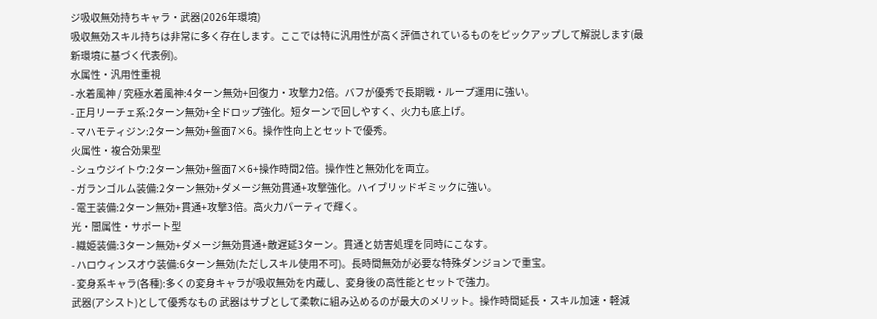ジ吸収無効持ちキャラ・武器(2026年環境)
吸収無効スキル持ちは非常に多く存在します。ここでは特に汎用性が高く評価されているものをピックアップして解説します(最新環境に基づく代表例)。
水属性・汎用性重視
- 水着風神 / 究極水着風神:4ターン無効+回復力・攻撃力2倍。バフが優秀で長期戦・ループ運用に強い。
- 正月リーチェ系:2ターン無効+全ドロップ強化。短ターンで回しやすく、火力も底上げ。
- マハモティジン:2ターン無効+盤面7×6。操作性向上とセットで優秀。
火属性・複合効果型
- シュウジイトウ:2ターン無効+盤面7×6+操作時間2倍。操作性と無効化を両立。
- ガランゴルム装備:2ターン無効+ダメージ無効貫通+攻撃強化。ハイブリッドギミックに強い。
- 電王装備:2ターン無効+貫通+攻撃3倍。高火力パーティで輝く。
光・闇属性・サポート型
- 織姫装備:3ターン無効+ダメージ無効貫通+敵遅延3ターン。貫通と妨害処理を同時にこなす。
- ハロウィンスオウ装備:6ターン無効(ただしスキル使用不可)。長時間無効が必要な特殊ダンジョンで重宝。
- 変身系キャラ(各種):多くの変身キャラが吸収無効を内蔵し、変身後の高性能とセットで強力。
武器(アシスト)として優秀なもの 武器はサブとして柔軟に組み込めるのが最大のメリット。操作時間延長・スキル加速・軽減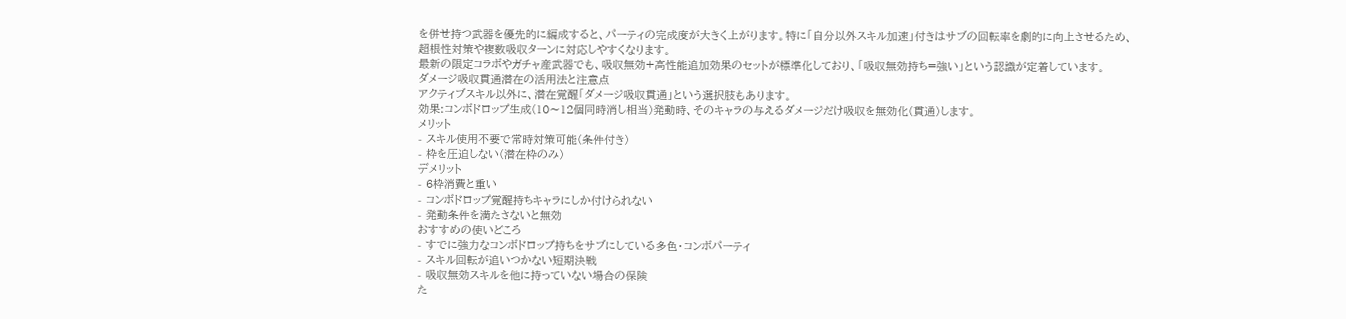を併せ持つ武器を優先的に編成すると、パーティの完成度が大きく上がります。特に「自分以外スキル加速」付きはサブの回転率を劇的に向上させるため、超根性対策や複数吸収ターンに対応しやすくなります。
最新の限定コラボやガチャ産武器でも、吸収無効+高性能追加効果のセットが標準化しており、「吸収無効持ち=強い」という認識が定着しています。
ダメージ吸収貫通潜在の活用法と注意点
アクティブスキル以外に、潜在覚醒「ダメージ吸収貫通」という選択肢もあります。
効果:コンボドロップ生成(10〜12個同時消し相当)発動時、そのキャラの与えるダメージだけ吸収を無効化(貫通)します。
メリット
- スキル使用不要で常時対策可能(条件付き)
- 枠を圧迫しない(潜在枠のみ)
デメリット
- 6枠消費と重い
- コンボドロップ覚醒持ちキャラにしか付けられない
- 発動条件を満たさないと無効
おすすめの使いどころ
- すでに強力なコンボドロップ持ちをサブにしている多色・コンボパーティ
- スキル回転が追いつかない短期決戦
- 吸収無効スキルを他に持っていない場合の保険
た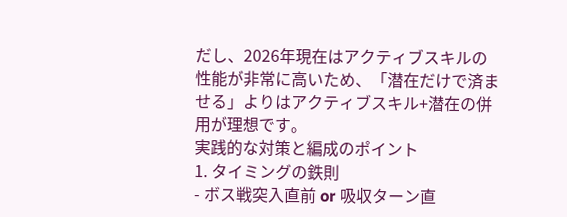だし、2026年現在はアクティブスキルの性能が非常に高いため、「潜在だけで済ませる」よりはアクティブスキル+潜在の併用が理想です。
実践的な対策と編成のポイント
1. タイミングの鉄則
- ボス戦突入直前 or 吸収ターン直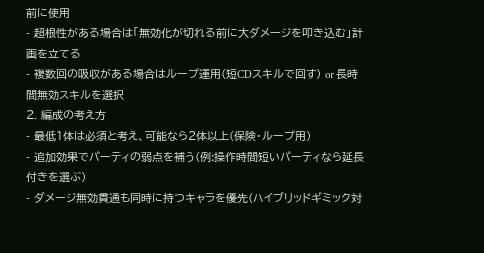前に使用
- 超根性がある場合は「無効化が切れる前に大ダメージを叩き込む」計画を立てる
- 複数回の吸収がある場合はループ運用(短CDスキルで回す) or 長時間無効スキルを選択
2. 編成の考え方
- 最低1体は必須と考え、可能なら2体以上(保険・ループ用)
- 追加効果でパーティの弱点を補う(例:操作時間短いパーティなら延長付きを選ぶ)
- ダメージ無効貫通も同時に持つキャラを優先(ハイブリッドギミック対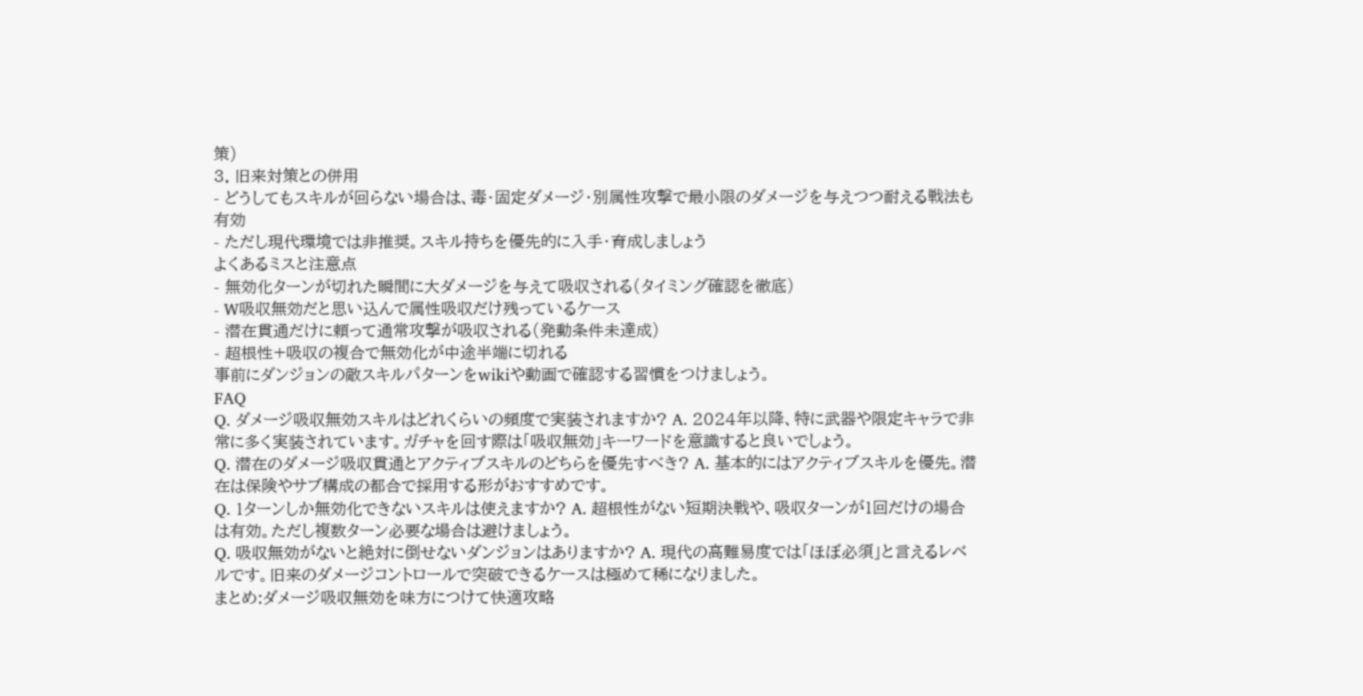策)
3. 旧来対策との併用
- どうしてもスキルが回らない場合は、毒・固定ダメージ・別属性攻撃で最小限のダメージを与えつつ耐える戦法も有効
- ただし現代環境では非推奨。スキル持ちを優先的に入手・育成しましょう
よくあるミスと注意点
- 無効化ターンが切れた瞬間に大ダメージを与えて吸収される(タイミング確認を徹底)
- W吸収無効だと思い込んで属性吸収だけ残っているケース
- 潜在貫通だけに頼って通常攻撃が吸収される(発動条件未達成)
- 超根性+吸収の複合で無効化が中途半端に切れる
事前にダンジョンの敵スキルパターンをwikiや動画で確認する習慣をつけましょう。
FAQ
Q. ダメージ吸収無効スキルはどれくらいの頻度で実装されますか? A. 2024年以降、特に武器や限定キャラで非常に多く実装されています。ガチャを回す際は「吸収無効」キーワードを意識すると良いでしょう。
Q. 潜在のダメージ吸収貫通とアクティブスキルのどちらを優先すべき? A. 基本的にはアクティブスキルを優先。潜在は保険やサブ構成の都合で採用する形がおすすめです。
Q. 1ターンしか無効化できないスキルは使えますか? A. 超根性がない短期決戦や、吸収ターンが1回だけの場合は有効。ただし複数ターン必要な場合は避けましょう。
Q. 吸収無効がないと絶対に倒せないダンジョンはありますか? A. 現代の高難易度では「ほぼ必須」と言えるレベルです。旧来のダメージコントロールで突破できるケースは極めて稀になりました。
まとめ:ダメージ吸収無効を味方につけて快適攻略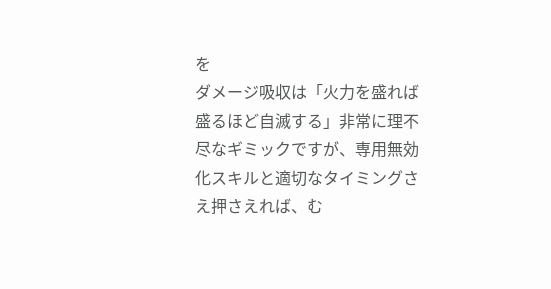を
ダメージ吸収は「火力を盛れば盛るほど自滅する」非常に理不尽なギミックですが、専用無効化スキルと適切なタイミングさえ押さえれば、む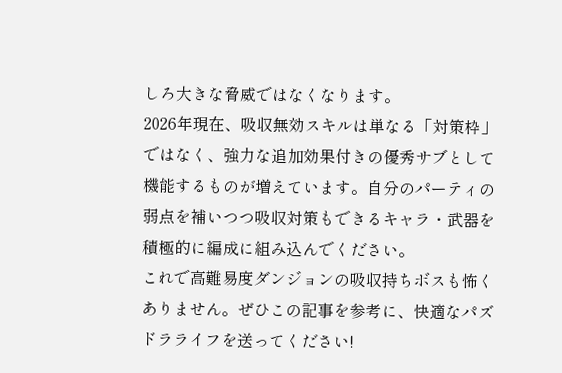しろ大きな脅威ではなくなります。
2026年現在、吸収無効スキルは単なる「対策枠」ではなく、強力な追加効果付きの優秀サブとして機能するものが増えています。自分のパーティの弱点を補いつつ吸収対策もできるキャラ・武器を積極的に編成に組み込んでください。
これで高難易度ダンジョンの吸収持ちボスも怖くありません。ぜひこの記事を参考に、快適なパズドラライフを送ってください!